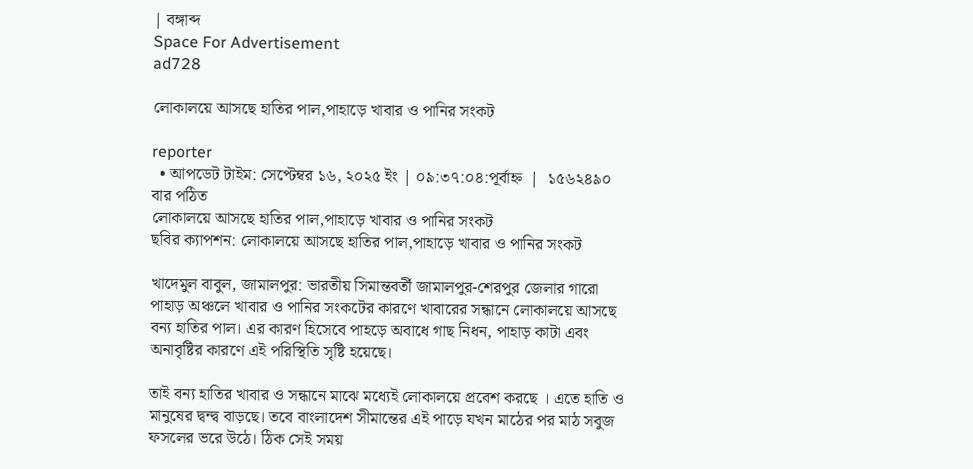| বঙ্গাব্দ
Space For Advertisement
ad728

লোকালয়ে আসছে হাতির পাল,পাহাড়ে খাবার ও পানির সংকট

reporter
  • আপডেট টাইম: সেপ্টেম্বর ১৬, ২০২৫ ইং | ০৯:৩৭:০৪:পূর্বাহ্ন  |  ১৫৬২৪৯০ বার পঠিত
লোকালয়ে আসছে হাতির পাল,পাহাড়ে খাবার ও পানির সংকট
ছবির ক্যাপশন: লোকালয়ে আসছে হাতির পাল,পাহাড়ে খাবার ও পানির সংকট

খাদেমুল বাবুল, জামালপুর: ভারতীয় সিমান্তবর্তী জামালপুর-শেরপুর জেলার গারো পাহাড় অঞ্চলে খাবার ও পানির সংকটের কারণে খাবারের সন্ধানে লোকালয়ে আসছে বন্য হাতির পাল। এর কারণ হিসেবে পাহড়ে অবাধে গাছ নিধন, পাহাড় কাটা এবং অনাবৃষ্টির কারণে এই পরিস্থিতি সৃষ্টি হয়েছে।

তাই বন্য হাতির খাবার ও সন্ধানে মাঝে মধ্যেই লোকালয়ে প্রবেশ করছে । এতে হাতি ও মানুষের দ্বন্দ্ব বাড়ছে। তবে বাংলাদেশ সীমান্তের এই পাড়ে যখন মাঠের পর মাঠ সবুজ ফসলের ভরে উঠে। ঠিক সেই সময়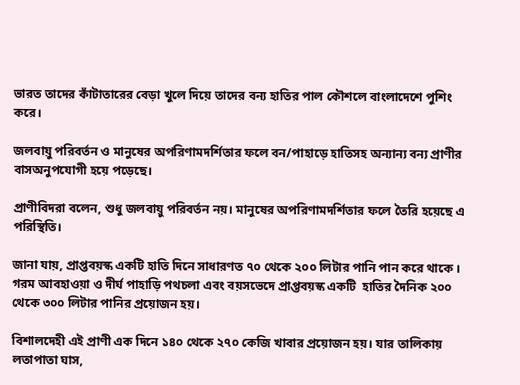ভারত তাদের কাঁটাতারের বেড়া খুলে দিয়ে তাদের বন্য হাতির পাল কৌশলে বাংলাদেশে পুশিং করে।

জলবায়ু পরিবর্তন ও মানুষের অপরিণামদর্শিতার ফলে বন/পাহাড়ে হাতিসহ অন্যান্য বন্য প্রাণীর বাসঅনুপযোগী হয়ে পড়েছে।

প্রাণীবিদরা বলেন, শুধু জলবায়ু পরিবর্তন নয়। মানুষের অপরিণামদর্শিতার ফলে তৈরি হয়েছে এ পরিস্থিতি।

জানা যায়, প্রাপ্তবয়স্ক একটি হাতি দিনে সাধারণত ৭০ থেকে ২০০ লিটার পানি পান করে থাকে । গরম আবহাওয়া ও দীর্ঘ পাহাড়ি পথচলা এবং বয়সভেদে প্রাপ্তবয়স্ক একটি  হাতির দৈনিক ২০০ থেকে ৩০০ লিটার পানির প্রয়োজন হয়।

বিশালদেহী এই প্রাণী এক দিনে ১৪০ থেকে ২৭০ কেজি খাবার প্রয়োজন হয়। যার তালিকায় লতাপাতা ঘাস,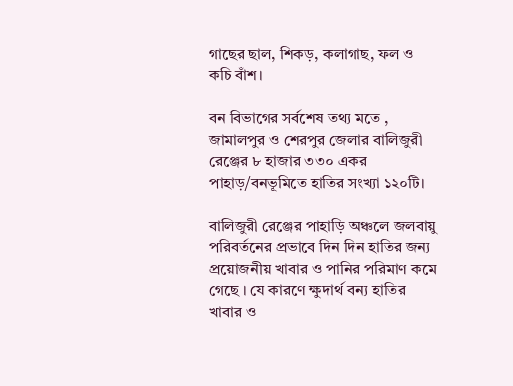গাছের ছাল, শিকড়, কলাগাছ, ফল ও কচি বাঁশ।

বন বিভাগের সর্বশেষ তথ্য মতে , জামালপুর ও শেরপুর জেলার বালিজুরী রেঞ্জের ৮ হাজার ৩৩০ একর পাহাড়/বনভূমিতে হাতির সংখ্যা ১২০টি।

বালিজুরী রেঞ্জের পাহাড়ি অঞ্চলে জলবায়ু পরিবর্তনের প্রভাবে দিন দিন হাতির জন্য প্রয়োজনীয় খাবার ও পানির পরিমাণ কমে গেছে । যে কারণে ক্ষুদার্থ বন্য হাতির খাবার ও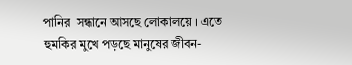পানির  সন্ধানে আসছে লোকালয়ে । এতে হুমকির মুখে পড়ছে মানুষের জীবন-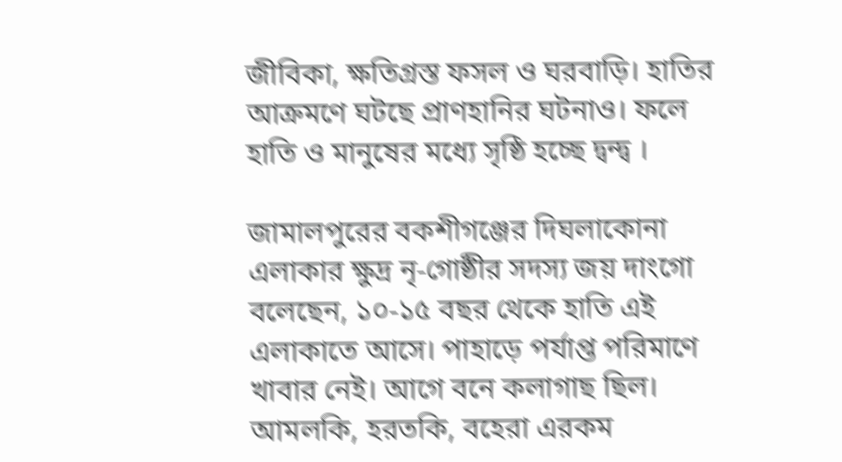জীবিকা, ক্ষতিগ্রস্ত ফসল ও ঘরবাড়ি। হাতির আক্রমণে ঘটছে প্রাণহানির ঘটনাও। ফলে হাতি ও মানুষের মধ্যে সৃষ্ঠি হচ্ছে দ্বন্দ্ব ।

জামালপুরের বকশীগঞ্জের দিঘলাকোনা এলাকার ক্ষুদ্র নৃ-গোষ্ঠীর সদস্য জয় দাংগো বলেছেন, ১০-১৫ বছর থেকে হাতি এই এলাকাতে আসে। পাহাড়ে পর্যাপ্ত পরিমাণে খাবার নেই। আগে বনে কলাগাছ ছিল। আমলকি, হরতকি, বহেরা এরকম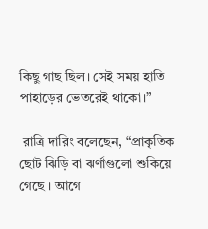কিছু গাছ ছিল। সেই সময় হাতি পাহাড়ের ভেতরেই থাকো।”

 রাত্রি দারিং বলেছেন, “প্রাকৃতিক ছোট ঝিড়ি বা ঝর্ণাগুলো শুকিয়ে গেছে । আগে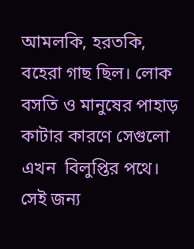আমলকি, হরতকি, বহেরা গাছ ছিল। লোক বসতি ও মানুষের পাহাড় কাটার কারণে সেগুলো এখন  বিলুপ্তির পথে। সেই জন্য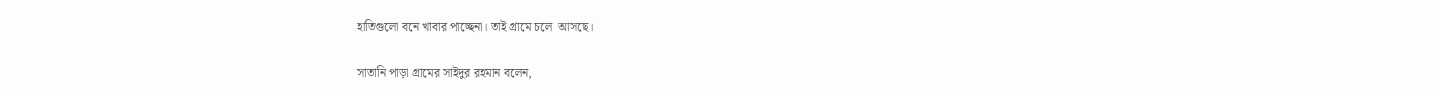হাতিগুলো বনে খাবার পাচ্ছেনা। তাই গ্রামে চলে  আসছে।

সাতানি পাড়া গ্রামের সাইদুর রহমান বলেন,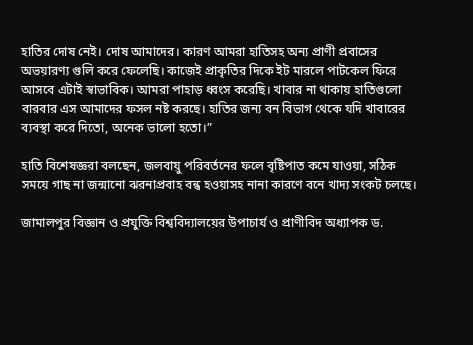হাতির দোষ নেই। দোষ আমাদের। কারণ আমরা হাতিসহ অন্য প্রাণী প্রবাসের অভয়ারণ্য গুলি করে ফেলেছি। কাজেই প্রাকৃতির দিকে ইট মারলে পাটকেল ফিরে আসবে এটাই স্বাভাবিক। আমরা পাহাড় ধ্বংস করেছি। খাবার না থাকায় হাতিগুলো বারবার এস আমাদের ফসল নষ্ট করছে। হাতির জন্য বন বিভাগ থেকে যদি খাবারের ব্যবস্থা করে দিতো, অনেক ভালো হতো।”

হাতি বিশেষজ্ঞরা বলছেন, জলবায়ু পরিবর্তনের ফলে বৃষ্টিপাত কমে যাওয়া, সঠিক সময়ে গাছ না জন্মানো ঝরনাপ্রবাহ বন্ধ হওয়াসহ নানা কারণে বনে খাদ্য সংকট চলছে।

জামালপুর বিজ্ঞান ও প্রযুক্তি বিশ্ববিদ্যালয়ের উপাচার্য ও প্রাণীবিদ অধ্যাপক ড.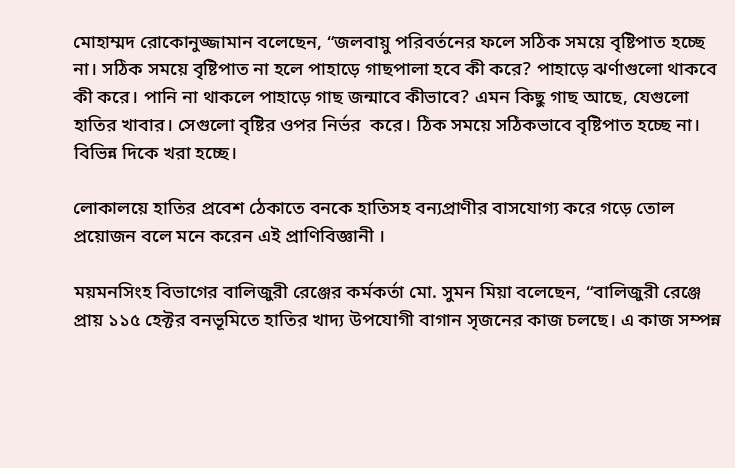মোহাম্মদ রোকোনুজ্জামান বলেছেন, “জলবায়ু পরিবর্তনের ফলে সঠিক সময়ে বৃষ্টিপাত হচ্ছে না। সঠিক সময়ে বৃষ্টিপাত না হলে পাহাড়ে গাছপালা হবে কী করে? পাহাড়ে ঝর্ণাগুলো থাকবে কী করে। পানি না থাকলে পাহাড়ে গাছ জন্মাবে কীভাবে? এমন কিছু গাছ আছে, যেগুলো হাতির খাবার। সেগুলো বৃষ্টির ওপর নির্ভর  করে। ঠিক সময়ে সঠিকভাবে বৃষ্টিপাত হচ্ছে না। বিভিন্ন দিকে খরা হচ্ছে।

লোকালয়ে হাতির প্রবেশ ঠেকাতে বনকে হাতিসহ বন্যপ্রাণীর বাসযোগ্য করে গড়ে তোল  প্রয়োজন বলে মনে করেন এই প্রাণিবিজ্ঞানী ।

ময়মনসিংহ বিভাগের বালিজুরী রেঞ্জের কর্মকর্তা মো. সুমন মিয়া বলেছেন, “বালিজুরী রেঞ্জে প্রায় ১১৫ হেক্টর বনভূমিতে হাতির খাদ্য উপযোগী বাগান সৃজনের কাজ চলছে। এ কাজ সম্পন্ন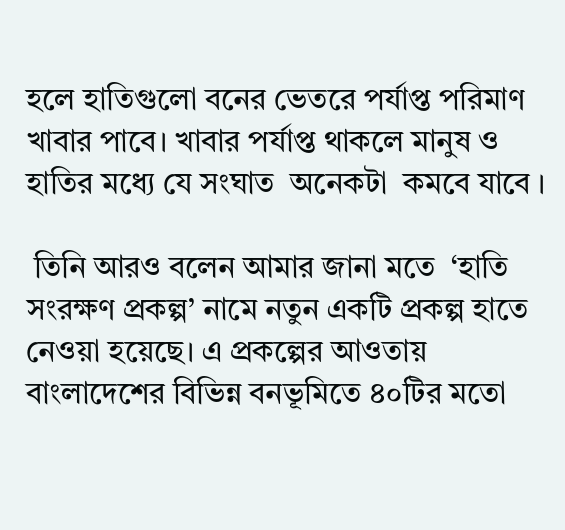হলে হাতিগুলো বনের ভেতরে পর্যাপ্ত পরিমাণ খাবার পাবে। খাবার পর্যাপ্ত থাকলে মানুষ ও হাতির মধ্যে যে সংঘাত  অনেকটা  কমবে যাবে ।

 তিনি আরও বলেন আমার জানা মতে  ‘হাতি সংরক্ষণ প্রকল্প’ নামে নতুন একটি প্রকল্প হাতে নেওয়া হয়েছে। এ প্রকল্পের আওতায় বাংলাদেশের বিভিন্ন বনভূমিতে ৪০টির মতো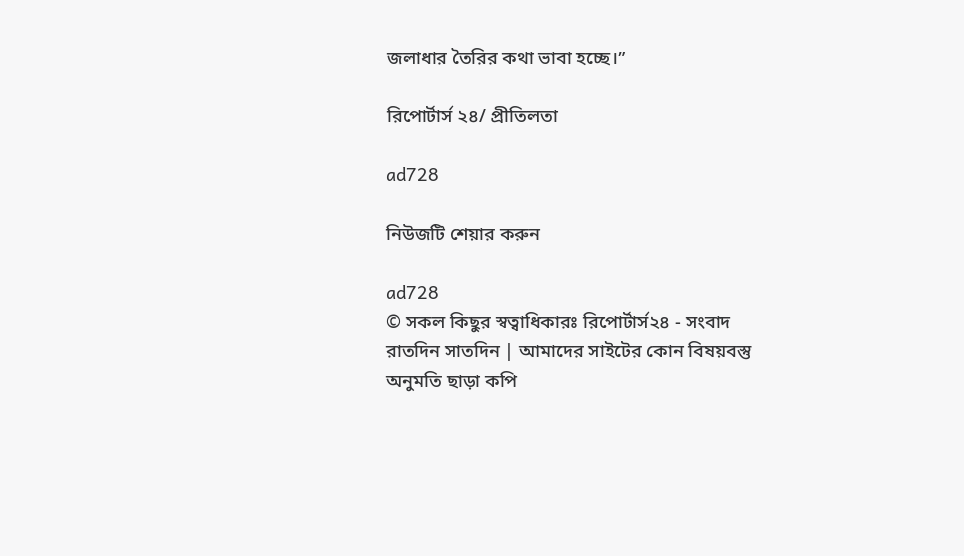জলাধার তৈরির কথা ভাবা হচ্ছে।”

রিপোর্টার্স ২৪/ প্রীতিলতা

ad728

নিউজটি শেয়ার করুন

ad728
© সকল কিছুর স্বত্বাধিকারঃ রিপোর্টার্স২৪ - সংবাদ রাতদিন সাতদিন | আমাদের সাইটের কোন বিষয়বস্তু অনুমতি ছাড়া কপি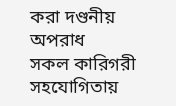করা দণ্ডনীয় অপরাধ
সকল কারিগরী সহযোগিতায়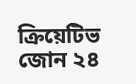ক্রিয়েটিভ জোন ২৪